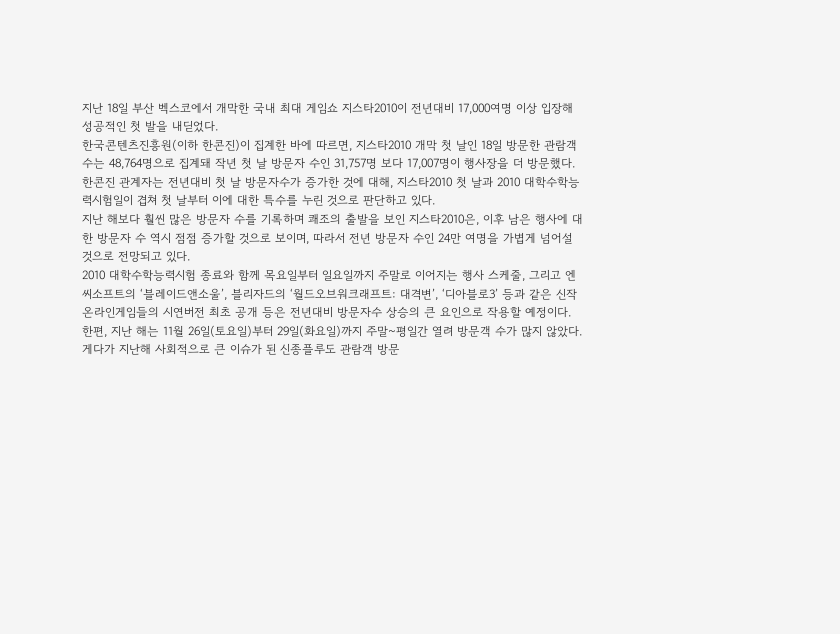지난 18일 부산 벡스코에서 개막한 국내 최대 게임쇼 지스타2010이 전년대비 17,000여명 이상 입장해 성공적인 첫 발을 내딛었다.
한국콘텐츠진흥원(이하 한콘진)이 집계한 바에 따르면, 지스타2010 개막 첫 날인 18일 방문한 관람객 수는 48,764명으로 집계돼 작년 첫 날 방문자 수인 31,757명 보다 17,007명이 행사장을 더 방문했다.
한콘진 관계자는 전년대비 첫 날 방문자수가 증가한 것에 대해, 지스타2010 첫 날과 2010 대학수학능력시험일이 겹쳐 첫 날부터 이에 대한 특수를 누린 것으로 판단하고 있다.
지난 해보다 훨씬 많은 방문자 수를 기록하며 쾌조의 출발을 보인 지스타2010은, 이후 남은 행사에 대한 방문자 수 역시 점점 증가할 것으로 보이며, 따라서 전년 방문자 수인 24만 여명을 가볍게 넘어설 것으로 전망되고 있다.
2010 대학수학능력시험 종료와 함께 목요일부터 일요일까지 주말로 이어지는 행사 스케줄, 그리고 엔씨소프트의 ‘블레이드앤소울’, 블리자드의 ‘월드오브워크래프트: 대격변’, ‘디아블로3’ 등과 같은 신작 온라인게임들의 시연버전 최초 공개 등은 전년대비 방문자수 상승의 큰 요인으로 작용할 예정이다.
한편, 지난 해는 11월 26일(토요일)부터 29일(화요일)까지 주말~평일간 열려 방문객 수가 많지 않았다. 게다가 지난해 사회적으로 큰 이슈가 된 신종플루도 관람객 방문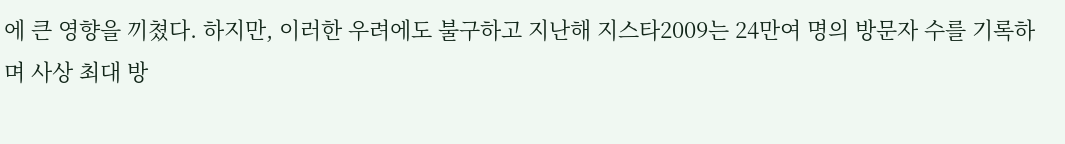에 큰 영향을 끼쳤다. 하지만, 이러한 우려에도 불구하고 지난해 지스타2009는 24만여 명의 방문자 수를 기록하며 사상 최대 방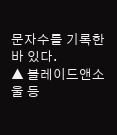문자수를 기록한 바 있다.
▲ 블레이드앤소울 등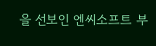을 선보인 엔씨소프트 부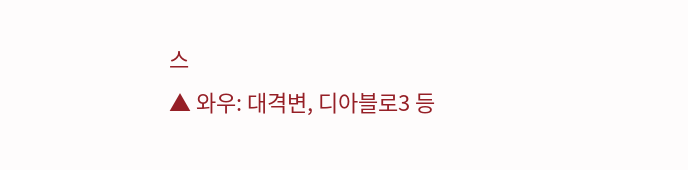스
▲ 와우: 대격변, 디아블로3 등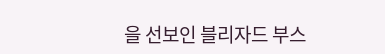을 선보인 블리자드 부스